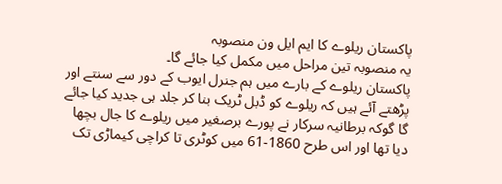پاکستان ریلوے کا ایم ایل ون منصوبہ
یہ منصوبہ تین مراحل میں مکمل کیا جائے گا۔
پاکستان ریلوے کے بارے میں ہم جنرل ایوب کے دور سے سنتے اور پڑھتے آئے ہیں کہ ریلوے کو ڈبل ٹریک بنا کر جلد ہی جدید کیا جائے گا گوکہ برطانیہ سرکار نے پورے برصغیر میں ریلوے کا جال بچھا دیا تھا اور اس طرح 1860-61 میں کوٹری تا کراچی کیماڑی تک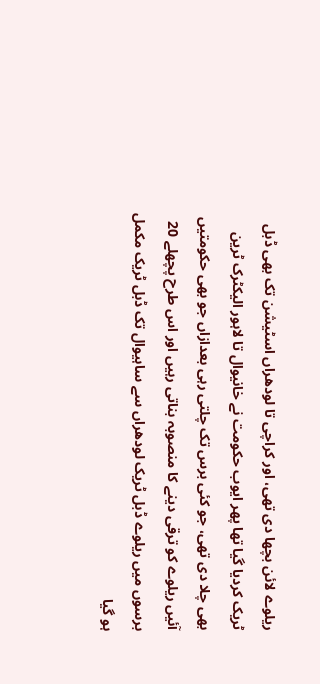ریلوے لائن بچھا دی تھی، اور کراچی تا لودھراں اسٹیشن تک بھی ڈبل ٹریک کردیا گیا تھا پھر ایوب حکومت نے خانیوال تا لاہور الیکٹرک ٹرین بھی چلا دی تھی، جو کئی برس تک چلتی رہی بعدازاں جو بھی حکومتیں آئیں ریلوے کو ترقی دینے کا منصوبہ بناتی رہیں اور اس طرح پچھلے 20 برسوں میں ریلوے ڈبل ٹریک لودھراں سے ساہیوال تک ڈبل ٹریک مکمل ہو گیا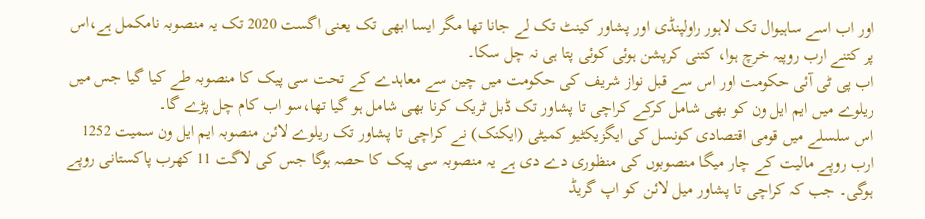اور اب اسے ساہیوال تک لاہور راولپنڈی اور پشاور کینٹ تک لے جانا تھا مگر ایسا ابھی تک یعنی اگست 2020 تک یہ منصوبہ نامکمل ہے،اس پر کتنے ارب روپیہ خرچ ہوا، کتنی کرپشن ہوئی کوئی پتا ہی نہ چل سکا۔
اب پی ٹی آئی حکومت اور اس سے قبل نواز شریف کی حکومت میں چین سے معاہدے کے تحت سی پیک کا منصوبہ طے کیا گیا جس میں ریلوے میں ایم ایل ون کو بھی شامل کرکے کراچی تا پشاور تک ڈبل ٹریک کرنا بھی شامل ہو گیا تھا،سو اب کام چل پڑے گا۔
اس سلسلے میں قومی اقتصادی کونسل کی ایگزیکٹیو کمیٹی (ایکنک) نے کراچی تا پشاور تک ریلوے لائن منصوبہ ایم ایل ون سمیت 1252 ارب روپے مالیت کے چار میگا منصوبوں کی منظوری دے دی ہے یہ منصوبہ سی پیک کا حصہ ہوگا جس کی لاگت 11 کھرب پاکستانی روپے ہوگی۔ جب کہ کراچی تا پشاور میل لائن کو اپ گریڈ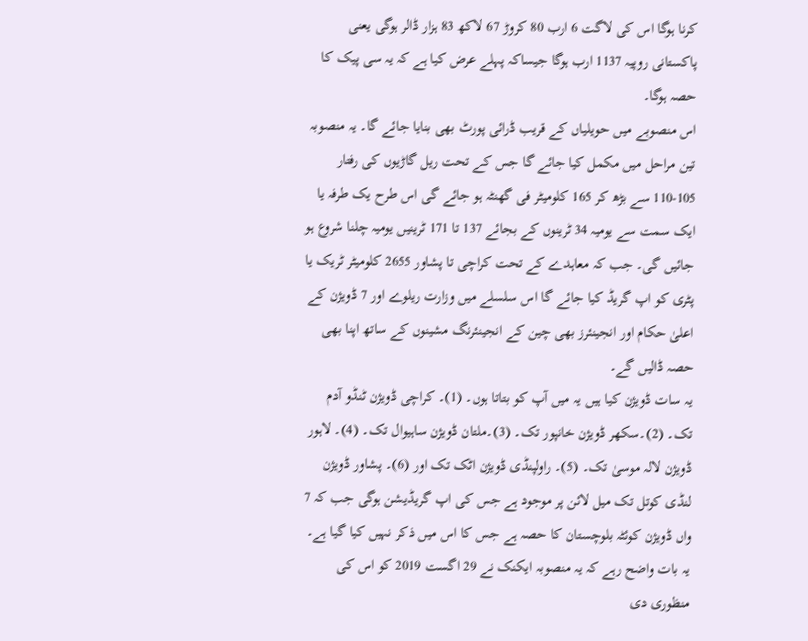کرنا ہوگا اس کی لاگت 6 ارب 80 کروڑ 67 لاکھ 83 ہزار ڈالر ہوگی یعنی پاکستانی روپیہ 1137 ارب ہوگا جیساکہ پہلے عرض کیا ہے کہ یہ سی پیک کا حصہ ہوگا۔
اس منصوبے میں حویلیاں کے قریب ڈرائی پورٹ بھی بنایا جائے گا۔ یہ منصوبہ تین مراحل میں مکمل کیا جائے گا جس کے تحت ریل گاڑیوں کی رفتار 105-110 سے بڑھ کر 165 کلومیٹر فی گھنٹہ ہو جائے گی اس طرح یک طرفہ یا ایک سمت سے یومیہ 34 ٹرینوں کے بجائے 137 تا 171 ٹرینیں یومیہ چلنا شروع ہو جائیں گی۔ جب کہ معاہدے کے تحت کراچی تا پشاور 2655 کلومیٹر ٹریک یا پٹری کو اپ گریڈ کیا جائے گا اس سلسلے میں وزارت ریلوے اور 7 ڈویژن کے اعلیٰ حکام اور انجینئرز بھی چین کے انجینئرنگ مشینوں کے ساتھ اپنا بھی حصہ ڈالیں گے۔
یہ سات ڈویژن کیا ہیں یہ میں آپ کو بتاتا ہوں۔ (1)۔ کراچی ڈویژن ٹنڈو آدم تک۔ (2)۔سکھر ڈویژن خانپور تک۔ (3)۔ملتان ڈویژن ساہیوال تک۔ (4)۔ لاہور ڈویژن لالہ موسیٰ تک۔ (5)۔ راولپنڈی ڈویژن اٹک تک اور (6)۔ پشاور ڈویژن لنڈی کوتل تک میل لائن پر موجود ہے جس کی اپ گریڈیشن ہوگی جب کہ 7 واں ڈویژن کوئٹہ بلوچستان کا حصہ ہے جس کا اس میں ذکر نہیں کیا گیا ہے۔
یہ بات واضح رہے کہ یہ منصوبہ ایکنک نے 29 اگست 2019 کو اس کی منظوری دی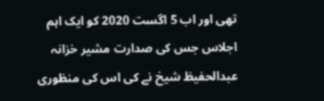تھی اور اب 5 اگست 2020 کو ایک اہم اجلاس جس کی صدارت مشیر خزانہ عبدالحفیظ شیخ نے کی اس کی منظوری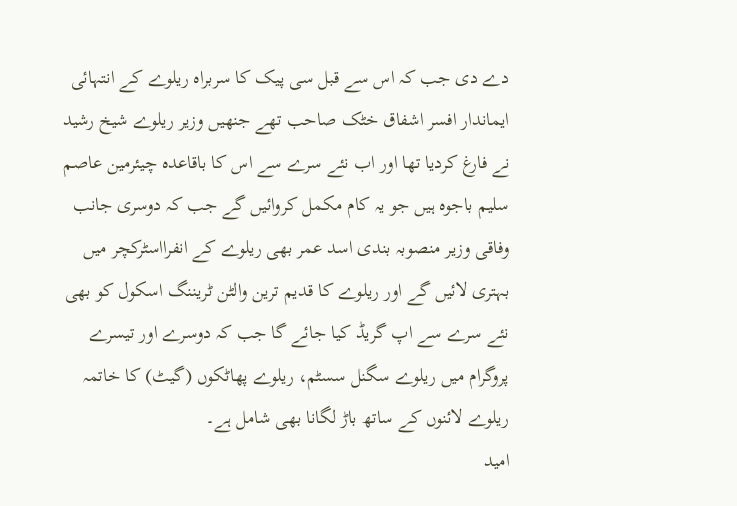دے دی جب کہ اس سے قبل سی پیک کا سربراہ ریلوے کے انتہائی ایماندار افسر اشفاق خٹک صاحب تھے جنھیں وزیر ریلوے شیخ رشید نے فارغ کردیا تھا اور اب نئے سرے سے اس کا باقاعدہ چیئرمین عاصم سلیم باجوہ ہیں جو یہ کام مکمل کروائیں گے جب کہ دوسری جانب وفاقی وزیر منصوبہ بندی اسد عمر بھی ریلوے کے انفرااسٹرکچر میں بہتری لائیں گے اور ریلوے کا قدیم ترین والٹن ٹریننگ اسکول کو بھی نئے سرے سے اپ گریڈ کیا جائے گا جب کہ دوسرے اور تیسرے پروگرام میں ریلوے سگنل سسٹم، ریلوے پھاٹکوں (گیٹ) کا خاتمہ ریلوے لائنوں کے ساتھ باڑ لگانا بھی شامل ہے۔
امید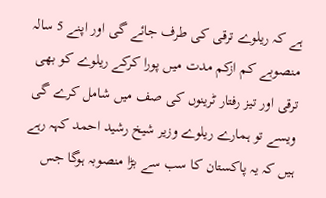ہے کہ ریلوے ترقی کی طرف جائے گی اور اپنے 5 سالہ منصوبے کم ازکم مدت میں پورا کرکے ریلوے کو بھی ترقی اور تیز رفتار ٹرینوں کی صف میں شامل کرے گی ویسے تو ہمارے ریلوے وزیر شیخ رشید احمد کہہ رہے ہیں کہ یہ پاکستان کا سب سے بڑا منصوبہ ہوگا جس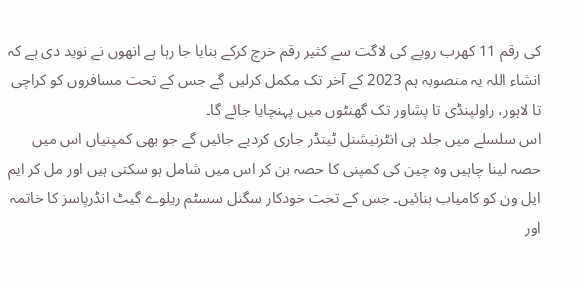کی رقم 11 کھرب روپے کی لاگت سے کثیر رقم خرچ کرکے بنایا جا رہا ہے انھوں نے نوید دی ہے کہ انشاء اللہ یہ منصوبہ ہم 2023 کے آخر تک مکمل کرلیں گے جس کے تحت مسافروں کو کراچی تا لاہور، راولپنڈی تا پشاور تک گھنٹوں میں پہنچایا جائے گا۔
اس سلسلے میں جلد ہی انٹرنیشنل ٹینڈر جاری کردیے جائیں گے جو بھی کمپنیاں اس میں حصہ لینا چاہیں وہ چین کی کمپنی کا حصہ بن کر اس میں شامل ہو سکتی ہیں اور مل کر ایم ایل ون کو کامیاب بنائیں۔ جس کے تحت خودکار سگنل سسٹم ریلوے گیٹ انڈرپاسز کا خاتمہ اور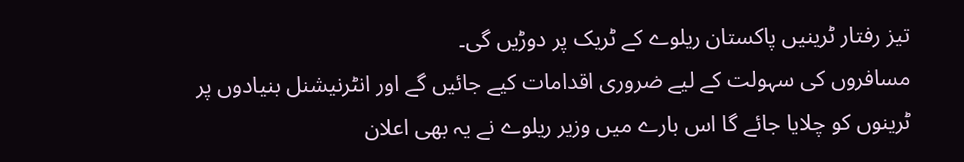تیز رفتار ٹرینیں پاکستان ریلوے کے ٹریک پر دوڑیں گی۔
مسافروں کی سہولت کے لیے ضروری اقدامات کیے جائیں گے اور انٹرنیشنل بنیادوں پر ٹرینوں کو چلایا جائے گا اس بارے میں وزیر ریلوے نے یہ بھی اعلان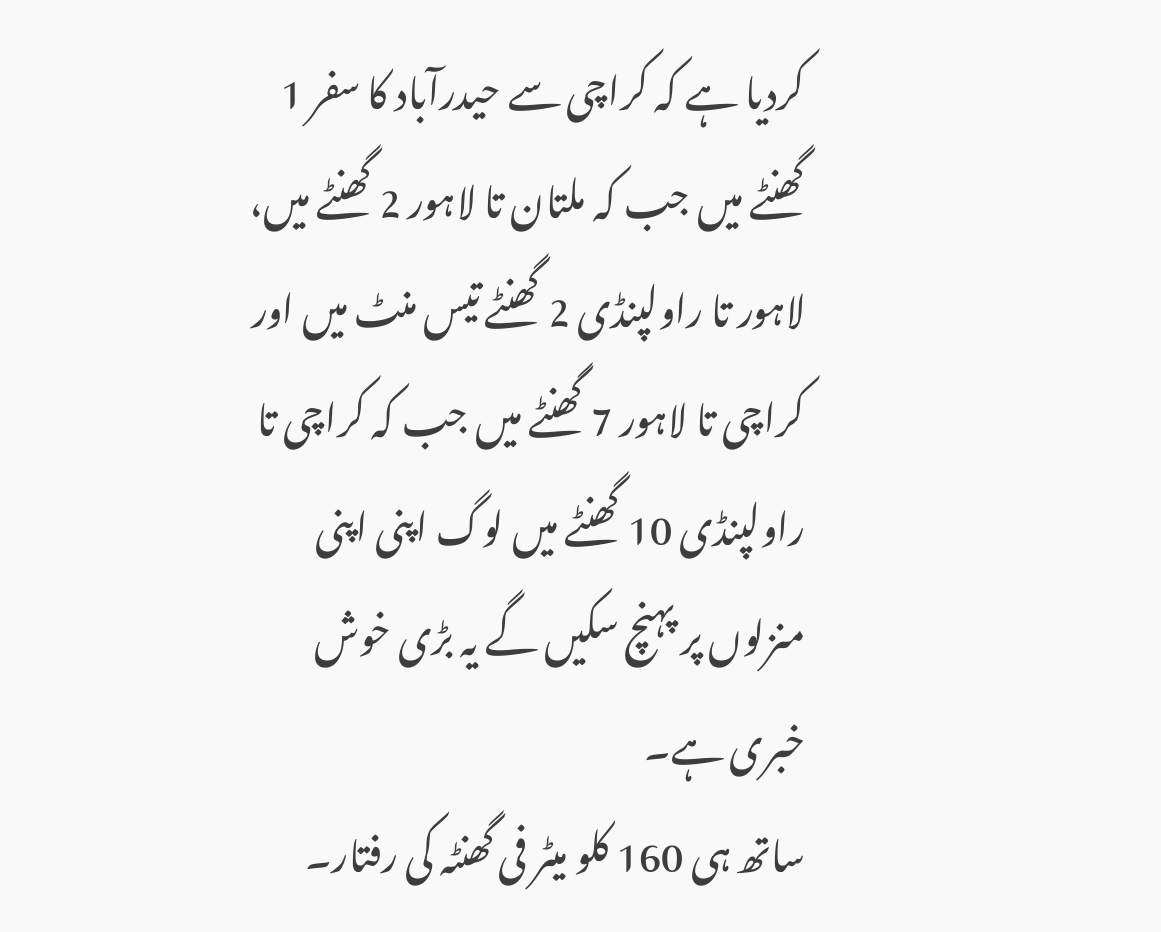کردیا ہے کہ کراچی سے حیدرآباد کا سفر 1 گھنٹے میں جب کہ ملتان تا لاہور 2 گھنٹے میں، لاہور تا راولپنڈی 2 گھنٹے تیس منٹ میں اور کراچی تا لاہور 7 گھنٹے میں جب کہ کراچی تا راولپنڈی 10 گھنٹے میں لوگ اپنی اپنی منزلوں پر پہنچ سکیں گے یہ بڑی خوش خبری ہے۔
ساتھ ہی 160 کلو میٹر فی گھنٹہ کی رفتار۔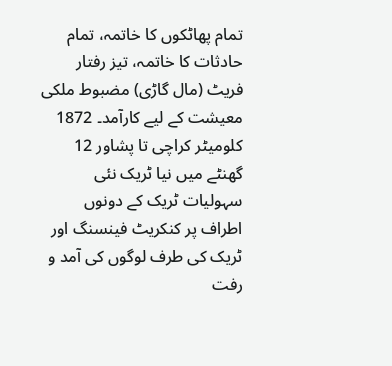تمام پھاٹکوں کا خاتمہ، تمام حادثات کا خاتمہ، تیز رفتار فریٹ (مال گاڑی) مضبوط ملکی معیشت کے لیے کارآمد۔ 1872 کلومیٹر کراچی تا پشاور 12 گھنٹے میں نیا ٹریک نئی سہولیات ٹریک کے دونوں اطراف پر کنکریٹ فینسنگ اور ٹریک کی طرف لوگوں کی آمد و رفت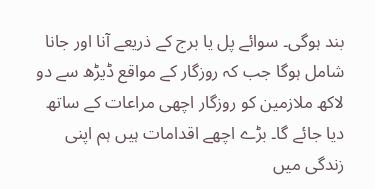بند ہوگی۔ سوائے پل یا برج کے ذریعے آنا اور جانا شامل ہوگا جب کہ روزگار کے مواقع ڈیڑھ سے دو لاکھ ملازمین کو روزگار اچھی مراعات کے ساتھ دیا جائے گا۔ بڑے اچھے اقدامات ہیں ہم اپنی زندگی میں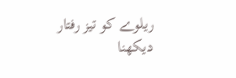ریلوے کو تیز رفتار دیکھنا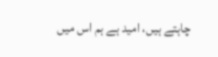چاہتے ہیں، امید ہے ہم اس میں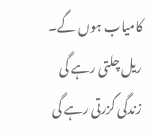کامیاب ہوں گے۔ ریل چلتی رہے گی زندگی گزرتی رہے گی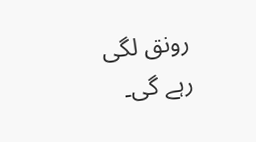رونق لگی رہے گی۔